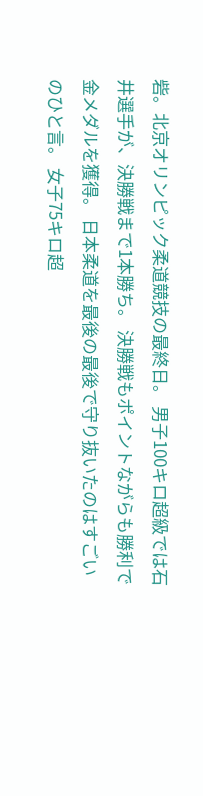砦。北京オリンピック柔道競技の最終日。 男子100キロ超級では石井選手が、決勝戦まで1本勝ち。 決勝戦もポイントながらも勝利で金メダルを獲得。 日本柔道を最後の最後で守り抜いたのはすごいのひと言。 女子75キロ超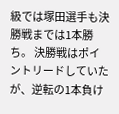級では塚田選手も決勝戦までは1本勝ち。 決勝戦はポイントリードしていたが、逆転の1本負け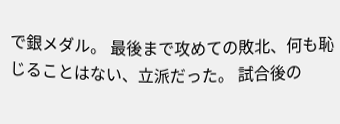で銀メダル。 最後まで攻めての敗北、何も恥じることはない、立派だった。 試合後の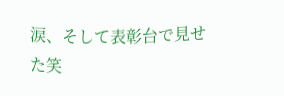涙、そして表彰台で見せた笑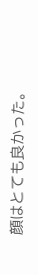顔はとても良かった。